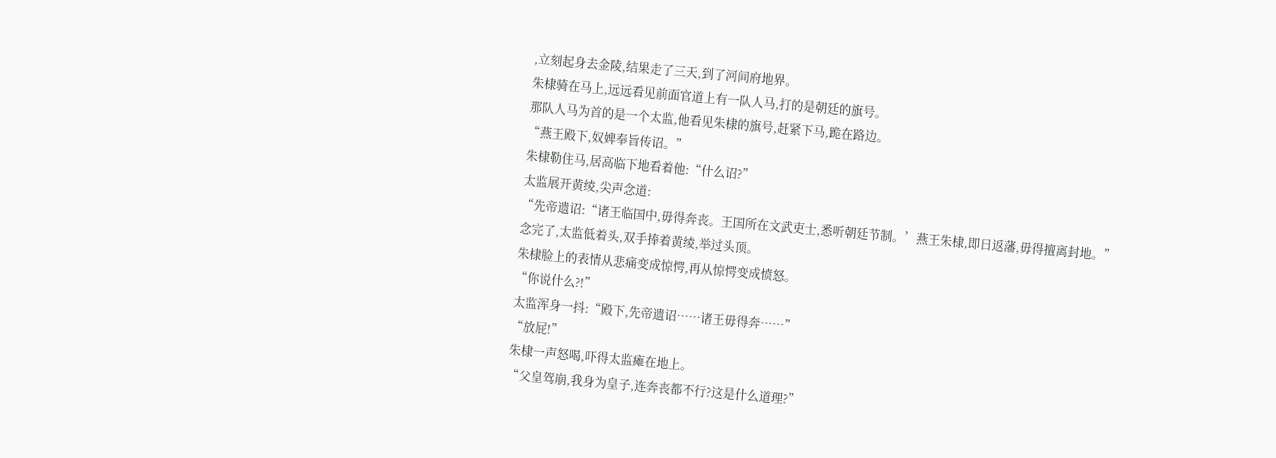,立刻起身去金陵,结果走了三天,到了河间府地界。
朱棣骑在马上,远远看见前面官道上有一队人马,打的是朝廷的旗号。
那队人马为首的是一个太监,他看见朱棣的旗号,赶紧下马,跪在路边。
“燕王殿下,奴婢奉旨传诏。”
朱棣勒住马,居高临下地看着他:“什么诏?”
太监展开黄绫,尖声念道:
“先帝遗诏:“诸王临国中,毋得奔丧。王国所在文武吏士,悉听朝廷节制。’燕王朱棣,即日返藩,毋得擅离封地。”
念完了,太监低着头,双手捧着黄绫,举过头顶。
朱棣脸上的表情从悲痛变成惊愕,再从惊愕变成愤怒。
“你说什么?!”
太监浑身一抖:“殿下,先帝遗诏……诸王毋得奔……”
“放屁!”
朱棣一声怒喝,吓得太监瘫在地上。
“父皇驾崩,我身为皇子,连奔丧都不行?这是什么道理?”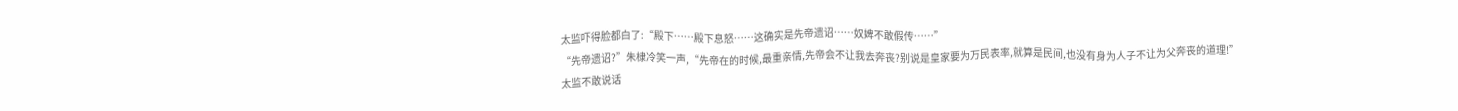太监吓得脸都白了:“殿下……殿下息怒……这确实是先帝遗诏……奴婢不敢假传……”
“先帝遗诏?”朱棣冷笑一声,“先帝在的时候,最重亲情,先帝会不让我去奔丧?别说是皇家要为万民表率,就算是民间,也没有身为人子不让为父奔丧的道理!”
太监不敢说话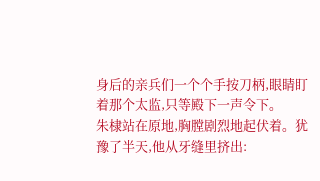身后的亲兵们一个个手按刀柄,眼睛盯着那个太监,只等殿下一声令下。
朱棣站在原地,胸膛剧烈地起伏着。犹豫了半天,他从牙缝里挤出: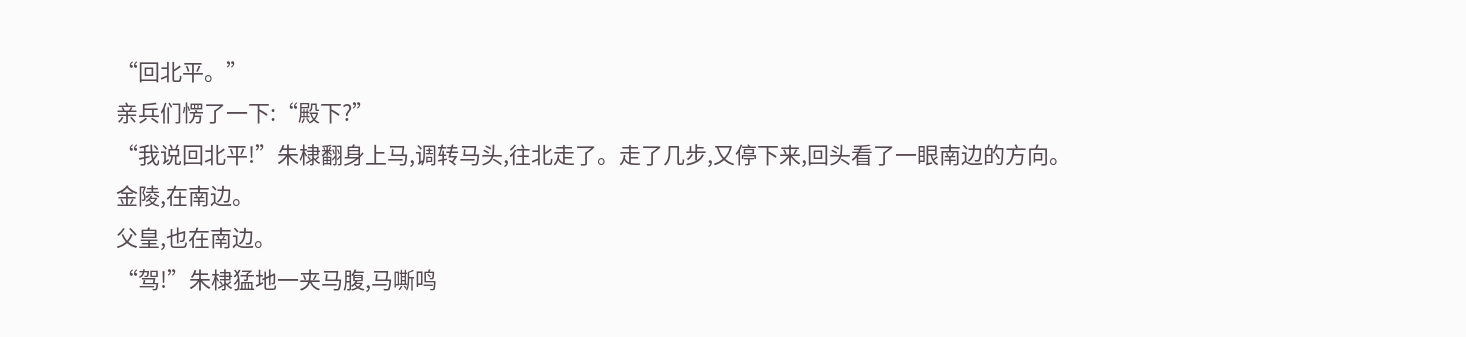“回北平。”
亲兵们愣了一下:“殿下?”
“我说回北平!”朱棣翻身上马,调转马头,往北走了。走了几步,又停下来,回头看了一眼南边的方向。
金陵,在南边。
父皇,也在南边。
“驾!”朱棣猛地一夹马腹,马嘶鸣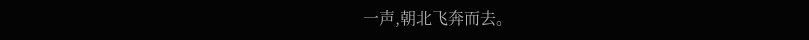一声,朝北飞奔而去。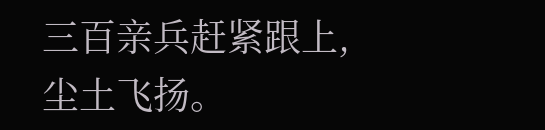三百亲兵赶紧跟上,尘土飞扬。